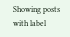Showing posts with label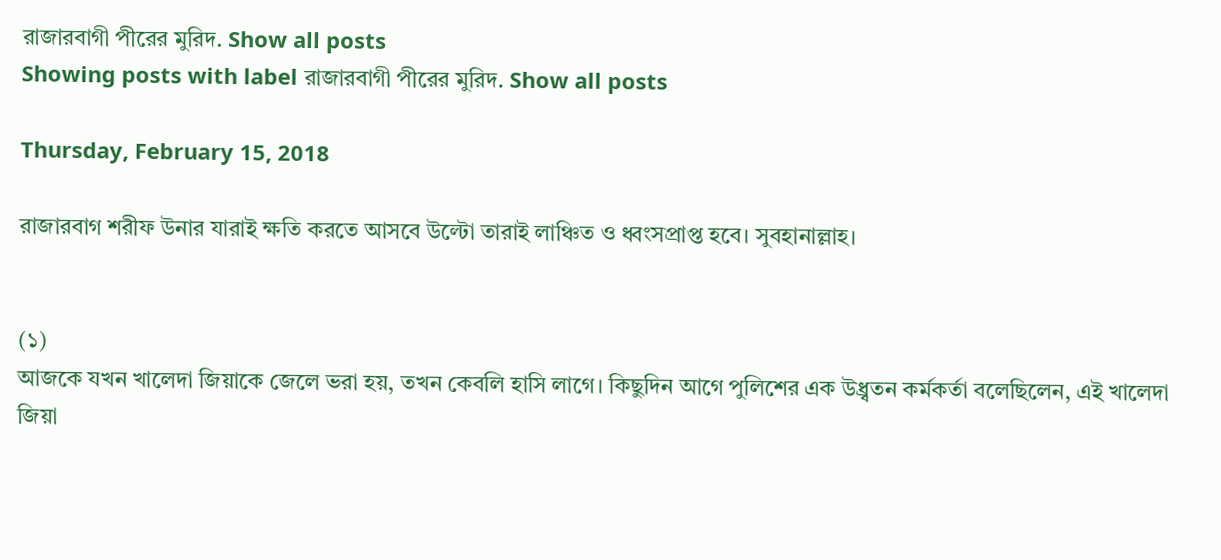রাজারবাগী পীরের মুরিদ. Show all posts
Showing posts with label রাজারবাগী পীরের মুরিদ. Show all posts

Thursday, February 15, 2018

রাজারবাগ শরীফ উনার যারাই ক্ষতি করতে আসবে উল্টো তারাই লাঞ্চিত ও ধ্বংসপ্রাপ্ত হবে। সুবহানাল্লাহ।


(১)
আজকে যখন খালেদা জিয়াকে জেলে ভরা হয়, তখন কেবলি হাসি লাগে। কিছুদিন আগে পুলিশের এক উধ্র্বতন কর্মকর্তা বলেছিলেন, এই খালেদা জিয়া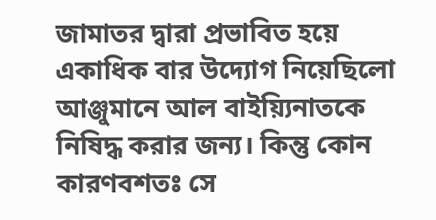জামাতর দ্বারা প্রভাবিত হয়ে একাধিক বার উদ্যোগ নিয়েছিলো আঞ্জুমানে আল বাইয়্যিনাতকে নিষিদ্ধ করার জন্য। কিন্তু কোন কারণবশতঃ সে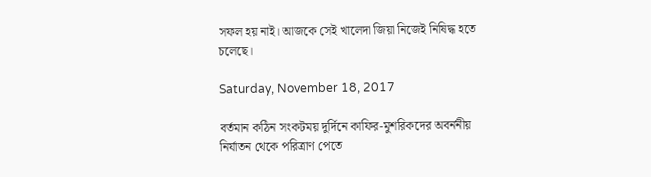সফল হয় নাই। আজকে সেই খালেদা জিয়া নিজেই নিষিদ্ধ হতে চলেছে।

Saturday, November 18, 2017

বর্তমান কঠিন সংকটময় দুর্দিনে কাফির-মুশরিকদের অবর্ননীয় নির্যাতন থেকে পরিত্রাণ পেতে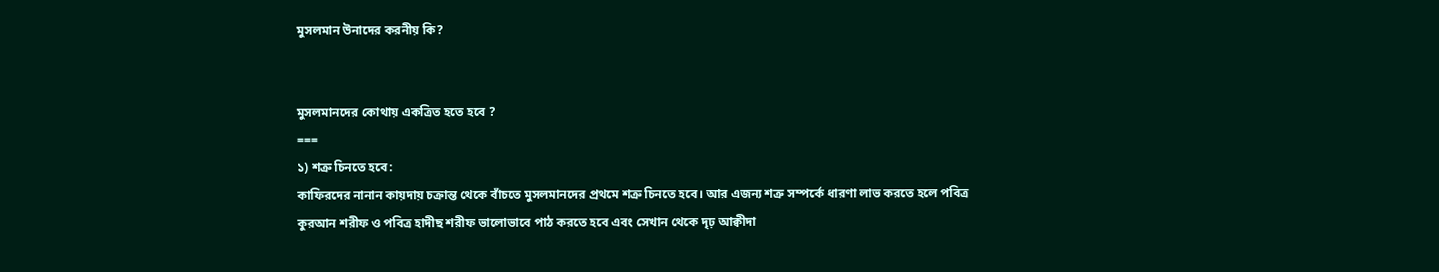মুসলমান উনাদের করনীয় কি?


মুসলমানদের কোথায় একত্রিত হতে হবে ?
===
১) শত্রু চিনতে হবে:
কাফিরদের নানান কায়দায় চক্রান্ত থেকে বাঁচতে মুসলমানদের প্রথমে শত্রু চিনতে হবে। আর এজন্য শত্রু সম্পর্কে ধারণা লাভ করতে হলে পবিত্র কুরআন শরীফ ও পবিত্র হাদীছ শরীফ ভালোভাবে পাঠ করতে হবে এবং সেখান থেকে দৃঢ় আক্বীদা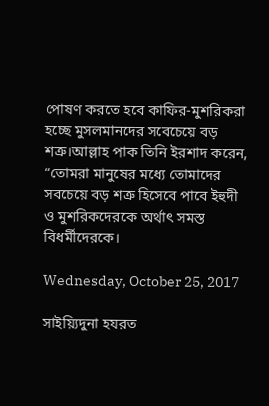পোষণ করতে হবে কাফির-মুশরিকরা হচ্ছে মুসলমানদের সবেচেয়ে বড় শত্রু।আল্লাহ পাক তিনি ইরশাদ করেন, “তোমরা মানুষের মধ্যে তোমাদের সবচেয়ে বড় শত্রু হিসেবে পাবে ইহুদী ও মুশরিকদেরকে অর্থাৎ সমস্ত বিধর্মীদেরকে।

Wednesday, October 25, 2017

সাইয়্যিদুনা হযরত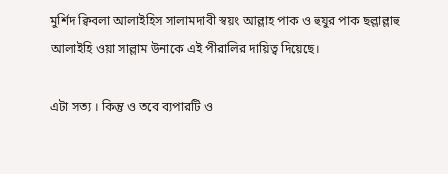মুর্শিদ ক্বিবলা আলাইহিস সালামদাবী স্বয়ং আল্লাহ পাক ও হুযুর পাক ছল্লাল্লাহু আলাইহি ওয়া সাল্লাম উনাকে এই পীরালির দায়িত্ব দিয়েছে।

এটা সত্য । কিন্তু ও তবে ব্যপারটি ও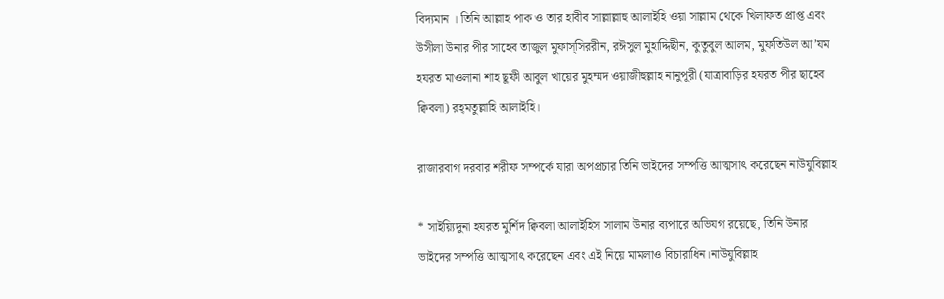বিদ্যমান । তিনি আল্লাহ পাক ও তার হাবীব সাল্লাল্লাহু আলাইহি ওয়া সাল্লাম থেকে খিলাফত প্রাপ্ত এবং উসীলা উনার পীর সাহেব তাজুল মুফাস্‌সিররীন, রঈসুল মুহাদ্দিছীন, কুতুবুল আলম, মুফতিউল আ’যম হযরত মাওলানা শাহ ছূফী আবুল খায়ের মুহম্মদ ওয়াজীহুল্লাহ নানুপূরী (যাত্রাবাড়ির হযরত পীর ছাহেব ক্বিবলা) রহ্‌মতুল্লাহি আলাইহি।

রাজারবাগ দরবার শরীফ সম্পর্কে যারা অপপ্রচার তিনি ভাইদের সম্পত্তি আত্মসাৎ করেছেন নাউযুবিল্লাহ

* সাইয়্যিদুনা হযরত মুর্শিদ ক্বিবলা আলাইহিস সালাম উনার ব্যপারে অভিযগ রয়েছে, তিনি উনার ভাইদের সম্পত্তি আত্মসাৎ করেছেন এবং এই নিয়ে মামলাও বিচারাধিন।নাউযুবিল্লাহ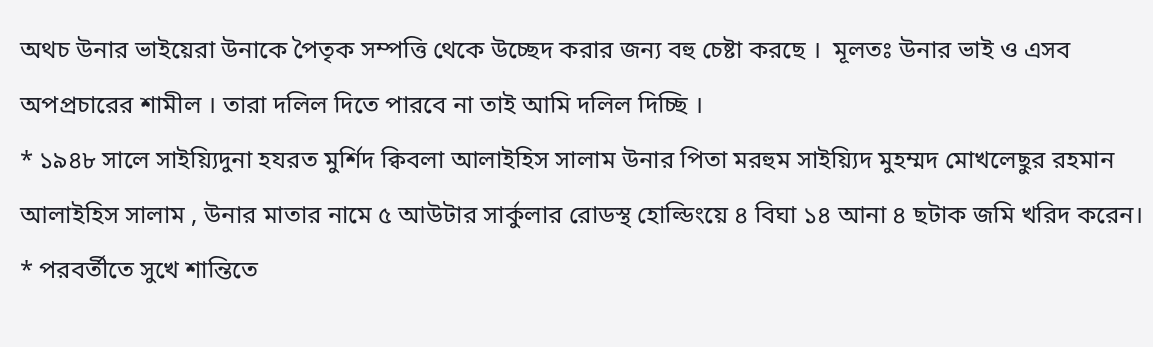অথচ উনার ভাইয়েরা উনাকে পৈতৃক সম্পত্তি থেকে উচ্ছেদ করার জন্য বহু চেষ্টা করছে ।  মূলতঃ উনার ভাই ও এসব অপপ্রচারের শামীল । তারা দলিল দিতে পারবে না তাই আমি দলিল দিচ্ছি ।
* ১৯৪৮ সালে সাইয়্যিদুনা হযরত মুর্শিদ ক্বিবলা আলাইহিস সালাম উনার পিতা মরহুম সাইয়্যিদ মুহম্মদ মোখলেছুর রহমান আলাইহিস সালাম , উনার মাতার নামে ৫ আউটার সার্কুলার রোডস্থ হোল্ডিংয়ে ৪ বিঘা ১৪ আনা ৪ ছটাক জমি খরিদ করেন।
* পরবর্তীতে সুখে শান্তিতে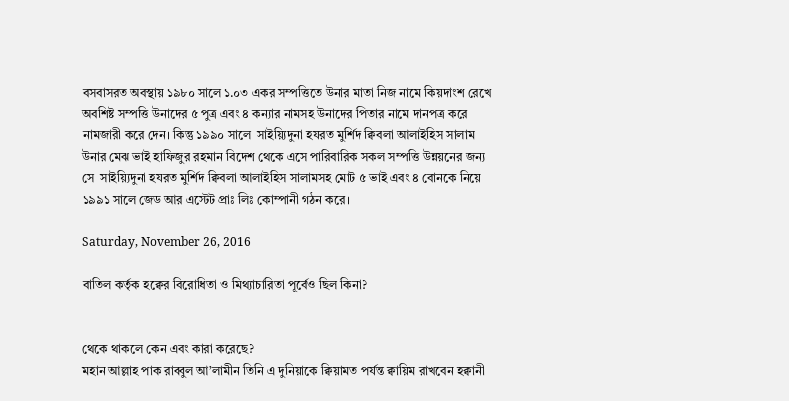বসবাসরত অবস্থায় ১৯৮০ সালে ১.০৩ একর সম্পত্তিতে উনার মাতা নিজ নামে কিয়দাংশ রেখে অবশিষ্ট সম্পত্তি উনাদের ৫ পুত্র এবং ৪ কন্যার নামসহ উনাদের পিতার নামে দানপত্র করে নামজারী করে দেন। কিন্তু ১৯৯০ সালে  সাইয়্যিদুনা হযরত মুর্শিদ ক্বিবলা আলাইহিস সালাম উনার মেঝ ভাই হাফিজুর রহমান বিদেশ থেকে এসে পারিবারিক সকল সম্পত্তি উন্নয়নের জন্য সে  সাইয়্যিদুনা হযরত মুর্শিদ ক্বিবলা আলাইহিস সালামসহ মোট ৫ ভাই এবং ৪ বোনকে নিয়ে ১৯৯১ সালে জেড আর এস্টেট প্রাঃ লিঃ কোম্পানী গঠন করে।

Saturday, November 26, 2016

বাতিল কর্তৃক হক্বের বিরোধিতা ও মিথ্যাচারিতা পূর্বেও ছিল কিনা?


থেকে থাকলে কেন এবং কারা করেছে?
মহান আল্লাহ পাক রাব্বুল আ’লামীন তিনি এ দুনিয়াকে ক্বিয়ামত পর্যন্ত ক্বায়িম রাখবেন হক্বানী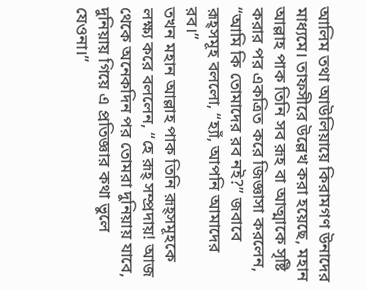আলিম তথা আউলিয়ায়ে কিরামগণ উনাদের মাধ্যমে। তাফসীরে উল্লেখ করা হয়েছে, মহান আল্লাহ পাক তিনি সব রূহ বা আত্মাকে সৃষ্টি করার পর একত্রিত করে জিজ্ঞাসা করলেন, “আমি কি তোমাদের রব নই?” জবাবে রূহ্সমূহ বললো, “হ্যাঁ, আপনি আমাদের রব।”
তখন মহান আল্লাহ পাক তিনি রূহ্সমূহকে লক্ষ্য করে বললেন, “হে রূহ্ সম্প্রদায়! আজ থেকে অনেকদিন পর তোমরা দুনিয়ায় যাবে, দুনিয়ায় গিয়ে এ প্রতিজ্ঞার কথা ভুলে যেওনা।”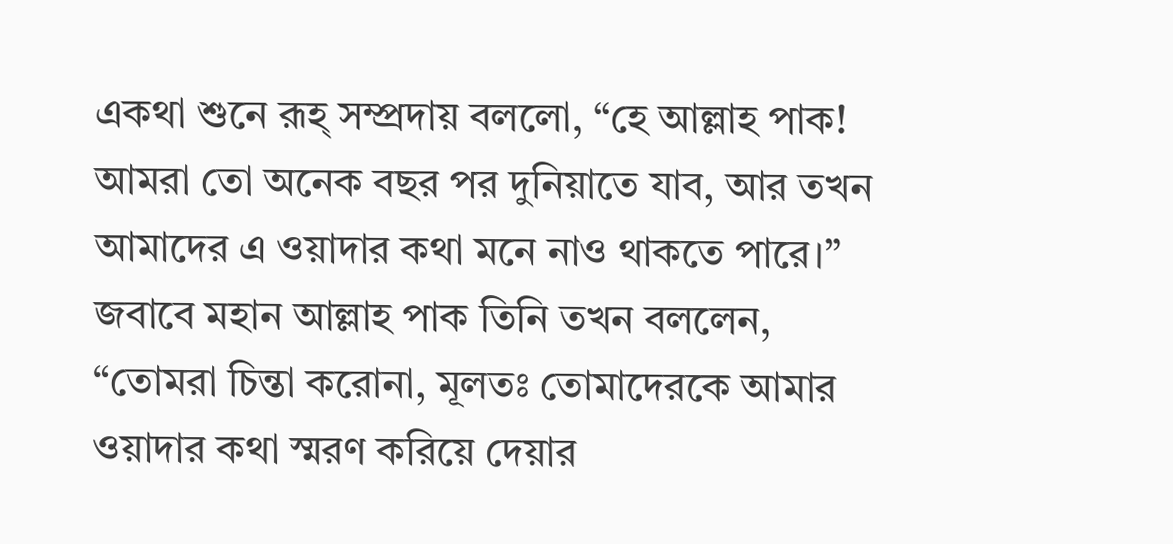একথা শুনে রূহ্ সম্প্রদায় বললো, “হে আল্লাহ পাক! আমরা তো অনেক বছর পর দুনিয়াতে যাব, আর তখন আমাদের এ ওয়াদার কথা মনে নাও থাকতে পারে।” জবাবে মহান আল্লাহ পাক তিনি তখন বললেন, “তোমরা চিন্তা করোনা, মূলতঃ তোমাদেরকে আমার ওয়াদার কথা স্মরণ করিয়ে দেয়ার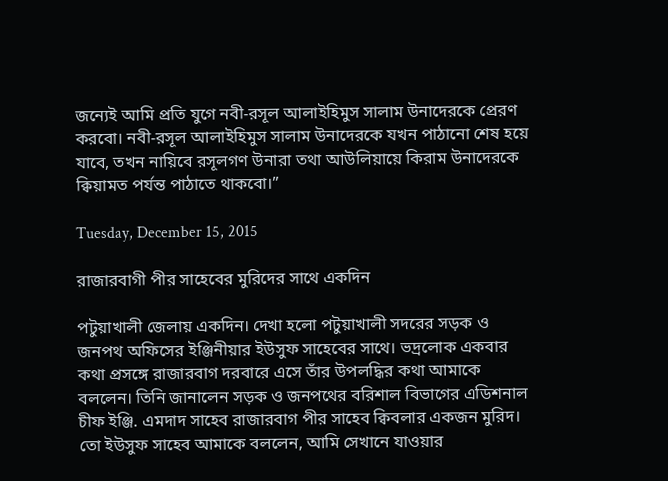জন্যেই আমি প্রতি যুগে নবী-রসূল আলাইহিমুস সালাম উনাদেরকে প্রেরণ করবো। নবী-রসূল আলাইহিমুস সালাম উনাদেরকে যখন পাঠানো শেষ হয়ে যাবে, তখন নায়িবে রসূলগণ উনারা তথা আউলিয়ায়ে কিরাম উনাদেরকে ক্বিয়ামত পর্যন্ত পাঠাতে থাকবো।”

Tuesday, December 15, 2015

রাজারবাগী পীর সাহেবের মুরিদের সাথে একদিন

পটুয়াখালী জেলায় একদিন। দেখা হলো পটুয়াখালী সদরের সড়ক ও জনপথ অফিসের ইঞ্জিনীয়ার ইউসুফ সাহেবের সাথে। ভদ্রলোক একবার কথা প্রসঙ্গে রাজারবাগ দরবারে এসে তাঁর উপলদ্ধির কথা আমাকে বললেন। তিনি জানালেন সড়ক ও জনপথের বরিশাল বিভাগের এডিশনাল চীফ ইঞ্জি. এমদাদ সাহেব রাজারবাগ পীর সাহেব ক্বিবলার একজন মুরিদ।
তো ইউসুফ সাহেব আমাকে বললেন, আমি সেখানে যাওয়ার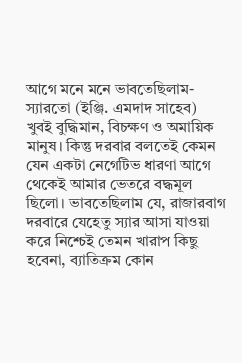আগে মনে মনে ভাবতেছিলাম- স্যারতো (ইঞ্জি. এমদাদ সাহেব) খুবই বুদ্ধিমান, বিচক্ষণ ও অমায়িক মানুষ। কিন্তু দরবার বলতেই কেমন যেন একটা নেগেটিভ ধারণা আগে থেকেই আমার ভেতরে বদ্ধমূল ছিলো। ভাবতেছিলাম যে, রাজারবাগ দরবারে যেহেতু স্যার আসা যাওয়া করে নিশ্চেই তেমন খারাপ কিছু হবেনা, ব্যাতিক্রম কোন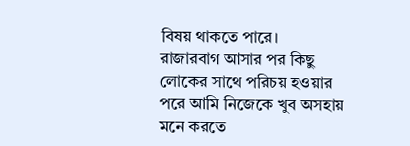বিষয় থাকতে পারে।
রাজারবাগ আসার পর কিছু লোকের সাথে পরিচয় হওয়ার পরে আমি নিজেকে খুব অসহায় মনে করতে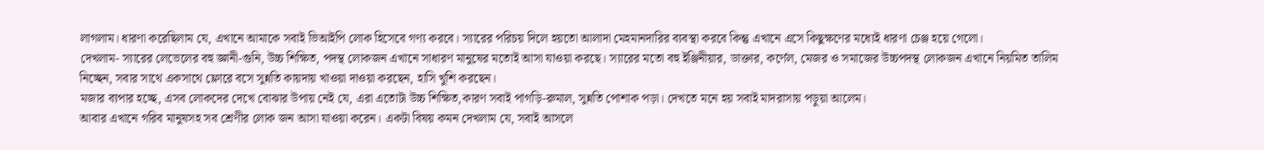লাগলাম। ধারণা করেছিলাম যে, এখানে আমাকে সবাই ভিআইপি লোক হিসেবে গণ্য করবে। স্যারের পরিচয় দিলে হয়তো আলাদা মেহমানদারির ব্যবস্থা করবে কিন্তু এখানে এসে কিছুক্ষণের মধ্যেই ধারণা চেঞ্জ হয়ে গেলো।
দেখলাম- স্যারের লেভেলের বহু জ্ঞানী-গুনি, উচ্চ শিক্ষিত, পদস্থ লোকজন এখানে সাধারণ মানুষের মতোই আসা যাওয়া করছে। স্যারের মতো বহু ইঞ্জিনীয়ার, ডাক্তার, কর্ণেল, মেজর ও সমাজের উচ্চপদস্থ লোকজন এখানে নিয়মিত তালিম নিচ্ছেন, সবার সাথে একসাথে ফ্লোরে বসে সুন্নতি কায়দায় খাওয়া দাওয়া করছেন, হাসি খুশি করছেন।
মজার ব্যপার হচ্ছে, এসব লোকদের দেখে বোঝার উপায় নেই যে, এরা এতোটা উচ্চ শিক্ষিত,কারণ সবাই পাগড়ি-রুমাল, সুন্নতি পোশাক পড়া। দেখতে মনে হয় সবাই মাদরাসায় পড়ুয়া আলেম।
আবার এখানে গরিব মানুষসহ সব শ্রেণীর লোক জন আসা যাওয়া করেন। একটা বিষয় কমন দেখলাম যে, সবাই আসলে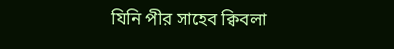যিনি পীর সাহেব ক্বিবলা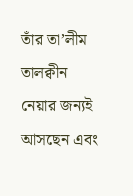তাঁর তা’লীম তালক্বীন নেয়ার জন্যই আসছেন এবং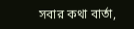সবার কথা বার্তা,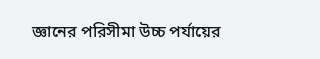জ্ঞানের পরিসীমা উচ্চ পর্যায়ের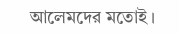আলেমদের মতোই ।